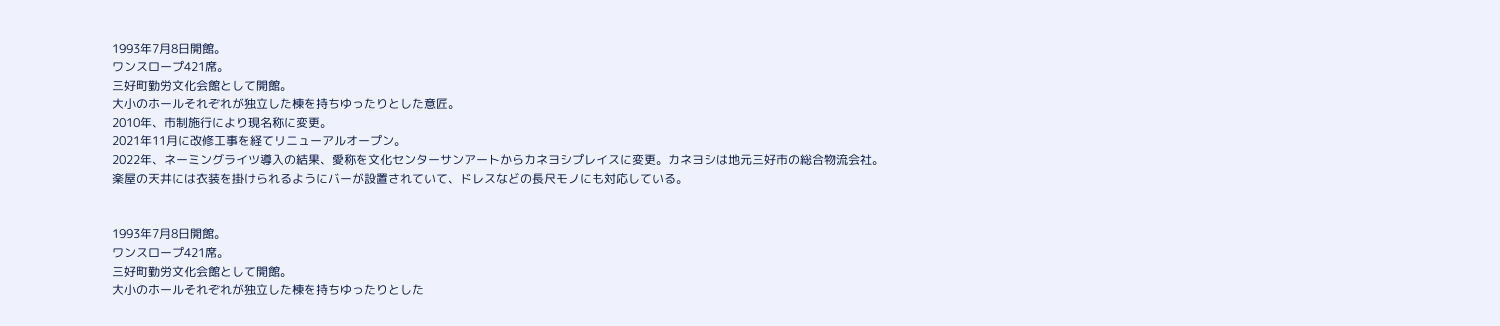1993年7月8日開館。
ワンスロープ421席。
三好町勤労文化会館として開館。
大小のホールそれぞれが独立した棟を持ちゆったりとした意匠。
2010年、市制施行により現名称に変更。
2021年11月に改修工事を経てリニューアルオープン。
2022年、ネーミングライツ導入の結果、愛称を文化センターサンアートからカネヨシプレイスに変更。カネヨシは地元三好市の総合物流会社。
楽屋の天井には衣装を掛けられるようにバーが設置されていて、ドレスなどの長尺モノにも対応している。


1993年7月8日開館。
ワンスロープ421席。
三好町勤労文化会館として開館。
大小のホールそれぞれが独立した棟を持ちゆったりとした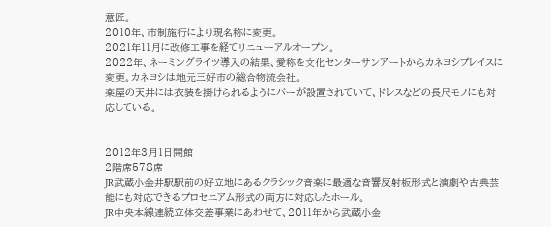意匠。
2010年、市制施行により現名称に変更。
2021年11月に改修工事を経てリニューアルオープン。
2022年、ネーミングライツ導入の結果、愛称を文化センターサンアートからカネヨシプレイスに変更。カネヨシは地元三好市の総合物流会社。
楽屋の天井には衣装を掛けられるようにバーが設置されていて、ドレスなどの長尺モノにも対応している。


2012年3月1日開館
2階席578席
JR武蔵小金井駅駅前の好立地にあるクラシック音楽に最適な音響反射板形式と演劇や古典芸能にも対応できるプロセニアム形式の両方に対応したホール。
JR中央本線連続立体交差事業にあわせて、2011年から武蔵小金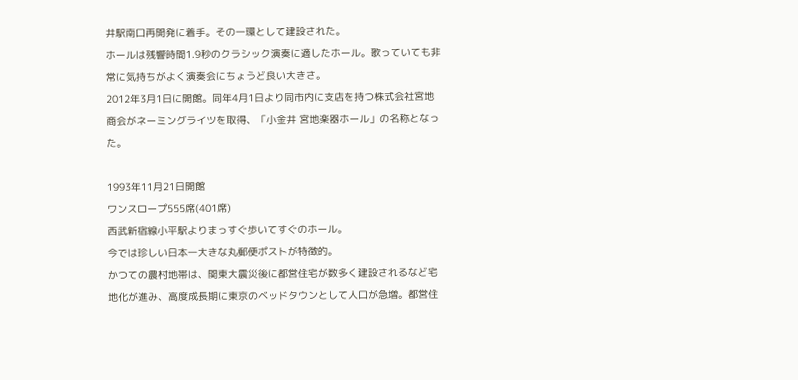井駅南口再開発に着手。その一環として建設された。
ホールは残響時間1.9秒のクラシック演奏に適したホール。歌っていても非常に気持ちがよく演奏会にちょうど良い大きさ。
2012年3月1日に開館。同年4月1日より同市内に支店を持つ株式会社宮地商会がネーミングライツを取得、「小金井 宮地楽器ホール」の名称となった。

1993年11月21日開館
ワンスロープ555席(401席)
西武新宿線小平駅よりまっすぐ歩いてすぐのホール。
今では珍しい日本一大きな丸郵便ポストが特徴的。
かつての農村地帯は、関東大震災後に都営住宅が数多く建設されるなど宅地化が進み、高度成長期に東京のベッドタウンとして人口が急増。都営住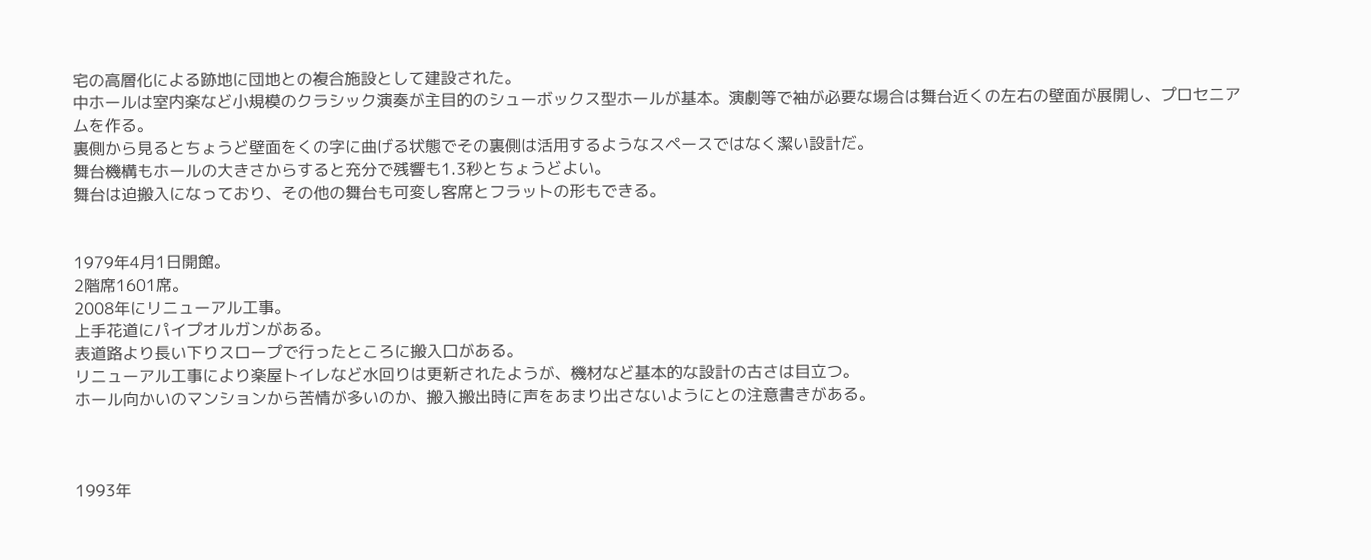宅の高層化による跡地に団地との複合施設として建設された。
中ホールは室内楽など小規模のクラシック演奏が主目的のシューボックス型ホールが基本。演劇等で袖が必要な場合は舞台近くの左右の壁面が展開し、プロセニアムを作る。
裏側から見るとちょうど壁面をくの字に曲げる状態でその裏側は活用するようなスペースではなく潔い設計だ。
舞台機構もホールの大きさからすると充分で残響も1.3秒とちょうどよい。
舞台は迫搬入になっており、その他の舞台も可変し客席とフラットの形もできる。


1979年4月1日開館。
2階席1601席。
2008年にリニューアル工事。
上手花道にパイプオルガンがある。
表道路より長い下りスロープで行ったところに搬入口がある。
リニューアル工事により楽屋トイレなど水回りは更新されたようが、機材など基本的な設計の古さは目立つ。
ホール向かいのマンションから苦情が多いのか、搬入搬出時に声をあまり出さないようにとの注意書きがある。



1993年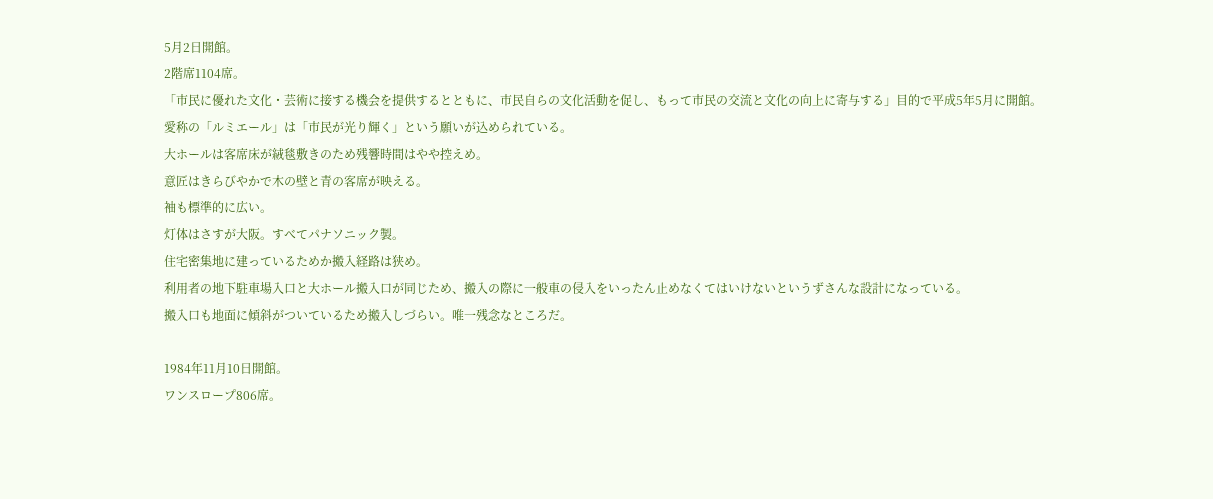5月2日開館。
2階席1104席。
「市民に優れた文化・芸術に接する機会を提供するとともに、市民自らの文化活動を促し、もって市民の交流と文化の向上に寄与する」目的で平成5年5月に開館。
愛称の「ルミエール」は「市民が光り輝く」という願いが込められている。
大ホールは客席床が絨毯敷きのため残響時間はやや控えめ。
意匠はきらびやかで木の壁と青の客席が映える。
袖も標準的に広い。
灯体はさすが大阪。すべてパナソニック製。
住宅密集地に建っているためか搬入経路は狭め。
利用者の地下駐車場入口と大ホール搬入口が同じため、搬入の際に一般車の侵入をいったん止めなくてはいけないというずさんな設計になっている。
搬入口も地面に傾斜がついているため搬入しづらい。唯一残念なところだ。

1984年11月10日開館。
ワンスロープ806席。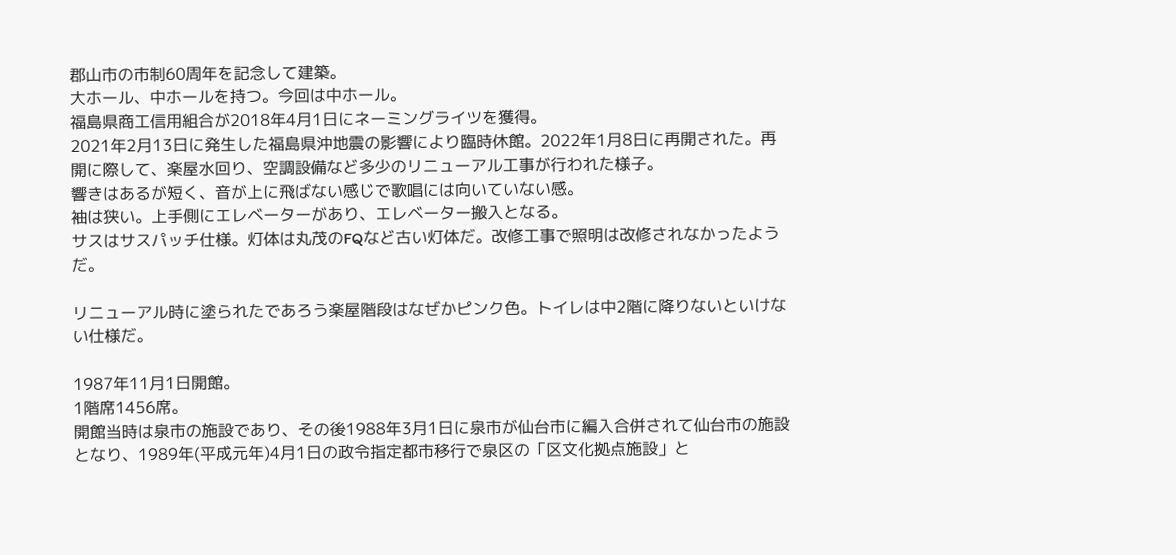郡山市の市制60周年を記念して建築。
大ホール、中ホールを持つ。今回は中ホール。
福島県商工信用組合が2018年4月1日にネーミングライツを獲得。
2021年2月13日に発生した福島県沖地震の影響により臨時休館。2022年1月8日に再開された。再開に際して、楽屋水回り、空調設備など多少のリニューアル工事が行われた様子。
響きはあるが短く、音が上に飛ばない感じで歌唱には向いていない感。
袖は狭い。上手側にエレベーターがあり、エレベーター搬入となる。
サスはサスパッチ仕様。灯体は丸茂のFQなど古い灯体だ。改修工事で照明は改修されなかったようだ。

リニューアル時に塗られたであろう楽屋階段はなぜかピンク色。トイレは中2階に降りないといけない仕様だ。

1987年11月1日開館。
1階席1456席。
開館当時は泉市の施設であり、その後1988年3月1日に泉市が仙台市に編入合併されて仙台市の施設となり、1989年(平成元年)4月1日の政令指定都市移行で泉区の「区文化拠点施設」と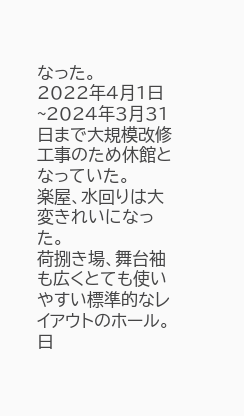なった。
2022年4月1日~2024年3月31日まで大規模改修工事のため休館となっていた。
楽屋、水回りは大変きれいになった。
荷捌き場、舞台袖も広くとても使いやすい標準的なレイアウトのホール。
日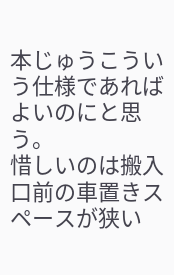本じゅうこういう仕様であればよいのにと思う。
惜しいのは搬入口前の車置きスペースが狭い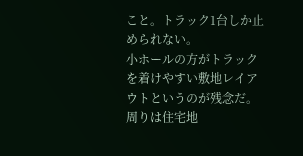こと。トラック1台しか止められない。
小ホールの方がトラックを着けやすい敷地レイアウトというのが残念だ。
周りは住宅地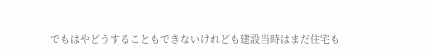でもはやどうすることもできないけれども建設当時はまだ住宅も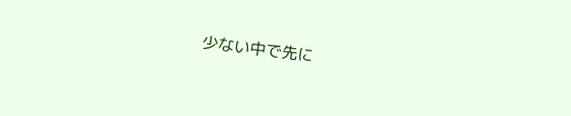少ない中で先に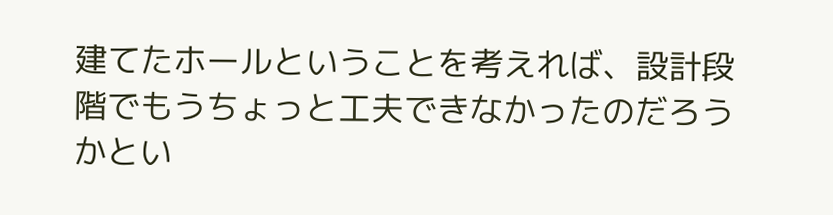建てたホールということを考えれば、設計段階でもうちょっと工夫できなかったのだろうかとい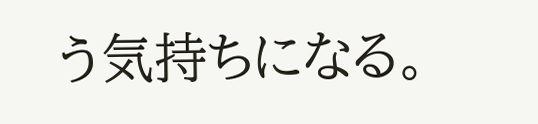う気持ちになる。